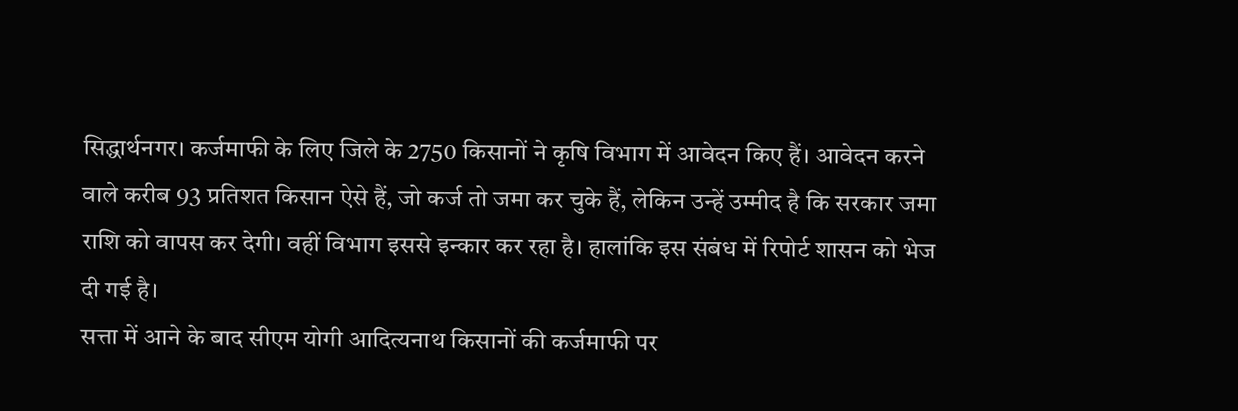सिद्धार्थनगर। कर्जमाफी के लिए जिले के 2750 किसानों ने कृषि विभाग में आवेदन किए हैं। आवेदन करने वाले करीब 93 प्रतिशत किसान ऐसे हैं, जो कर्ज तो जमा कर चुके हैं, लेकिन उन्हें उम्मीद है कि सरकार जमा राशि को वापस कर देगी। वहीं विभाग इससे इन्कार कर रहा है। हालांकि इस संबंध में रिपोर्ट शासन को भेज दी गई है।
सत्ता में आने के बाद सीएम योगी आदित्यनाथ किसानों की कर्जमाफी पर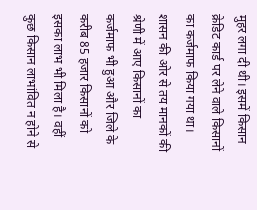मुहर लगा दी थी। इसमें किसान क्रेडिट कार्ड पर लेने वाले किसानों का कर्जमाफ किया गया था। शासन की ओर से तय मानकों की श्रेणी में आए किसानों का कर्जमाफ भी हुआ और जिले के करीब 85 हजार किसानों को इसका लाभ भी मिला है। वहीं कुछ किसान लाभांवित न होने से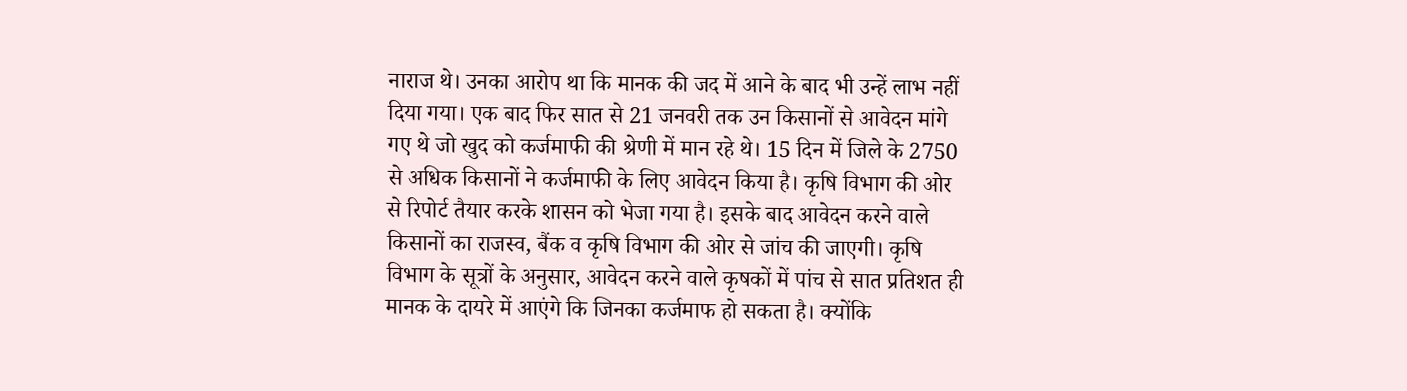नाराज थे। उनका आरोप था कि मानक की जद में आने के बाद भी उन्हें लाभ नहीं दिया गया। एक बाद फिर सात से 21 जनवरी तक उन किसानों से आवेदन मांगे गए थे जो खुद को कर्जमाफी की श्रेणी में मान रहे थे। 15 दिन में जिले के 2750 से अधिक किसानों ने कर्जमाफी के लिए आवेदन किया है। कृषि विभाग की ओर से रिपोर्ट तैयार करके शासन को भेजा गया है। इसके बाद आवेदन करने वाले किसानों का राजस्व, बैंक व कृषि विभाग की ओर से जांच की जाएगी। कृषि विभाग के सूत्रों के अनुसार, आवेदन करने वाले कृषकों में पांच से सात प्रतिशत ही मानक के दायरे में आएंगे कि जिनका कर्जमाफ हो सकता है। क्योंकि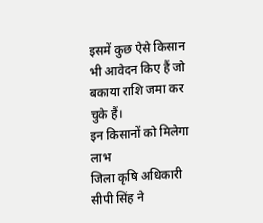इसमें कुछ ऐसे किसान भी आवेदन किए हैं जो बकाया राशि जमा कर चुके हैं।
इन किसानों को मिलेगा लाभ
जिला कृषि अधिकारी सीपी सिंह ने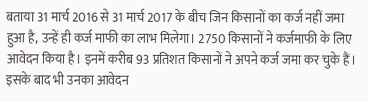बताया 31 मार्च 2016 से 31 मार्च 2017 के बीच जिन किसानों का कर्ज नहीं जमा हुआ है, उन्हें ही कर्ज माफी का लाभ मिलेगा। 2750 किसानों ने कर्जमाफी के लिए आवेदन किया है। इनमें करीब 93 प्रतिशत किसानों ने अपने कर्ज जमा कर चुके हैं। इसके बाद भी उनका आवेदन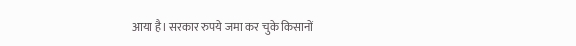आया है। सरकार रुपये जमा कर चुके किसानों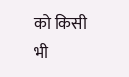को किसी भी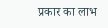प्रकार का लाभ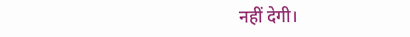नहीं देगी।